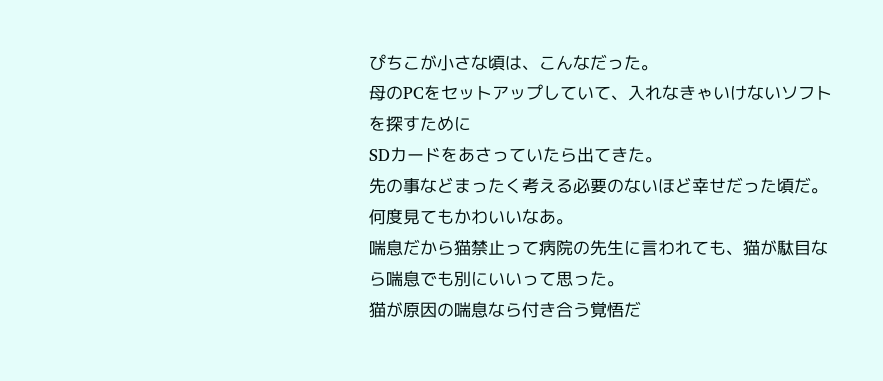ぴちこが小さな頃は、こんなだった。
母のPCをセットアップしていて、入れなきゃいけないソフトを探すために
SDカードをあさっていたら出てきた。
先の事などまったく考える必要のないほど幸せだった頃だ。
何度見てもかわいいなあ。
喘息だから猫禁止って病院の先生に言われても、猫が駄目なら喘息でも別にいいって思った。
猫が原因の喘息なら付き合う覚悟だ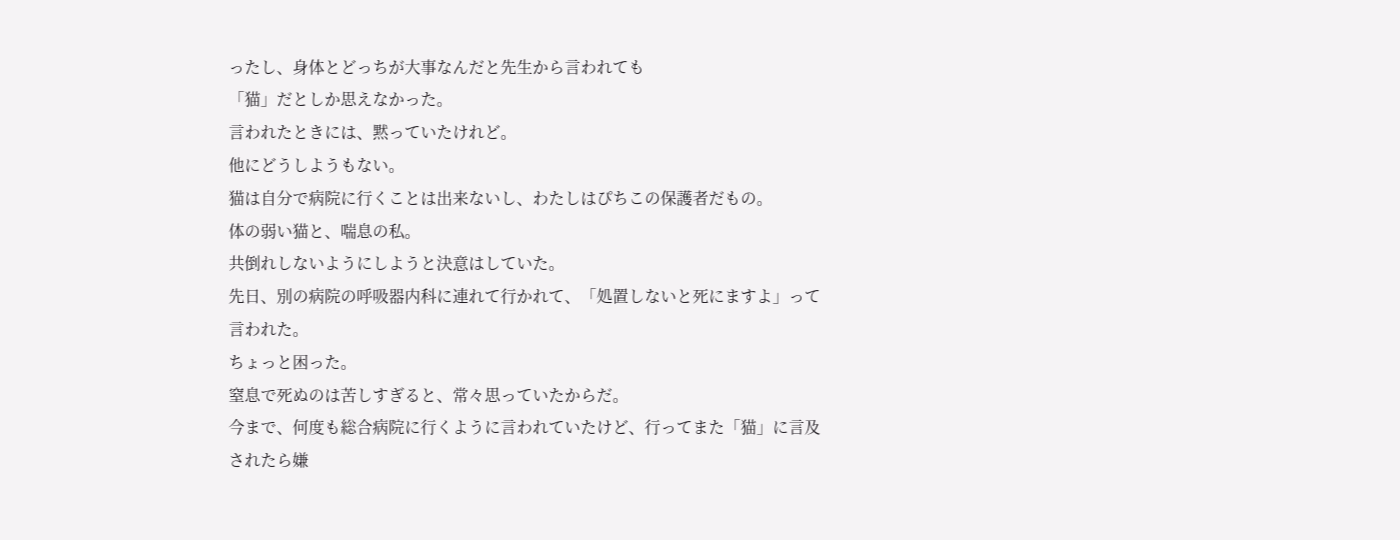ったし、身体とどっちが大事なんだと先生から言われても
「猫」だとしか思えなかった。
言われたときには、黙っていたけれど。
他にどうしようもない。
猫は自分で病院に行くことは出来ないし、わたしはぴちこの保護者だもの。
体の弱い猫と、喘息の私。
共倒れしないようにしようと決意はしていた。
先日、別の病院の呼吸器内科に連れて行かれて、「処置しないと死にますよ」って言われた。
ちょっと困った。
窒息で死ぬのは苦しすぎると、常々思っていたからだ。
今まで、何度も総合病院に行くように言われていたけど、行ってまた「猫」に言及されたら嫌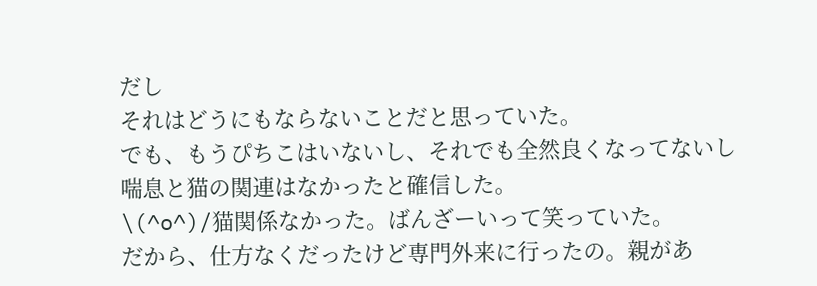だし
それはどうにもならないことだと思っていた。
でも、もうぴちこはいないし、それでも全然良くなってないし
喘息と猫の関連はなかったと確信した。
\(^o^)/猫関係なかった。ばんざーいって笑っていた。
だから、仕方なくだったけど専門外来に行ったの。親があ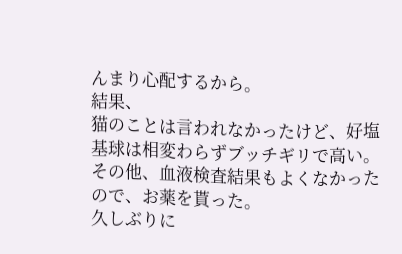んまり心配するから。
結果、
猫のことは言われなかったけど、好塩基球は相変わらずブッチギリで高い。
その他、血液検査結果もよくなかったので、お薬を貰った。
久しぶりに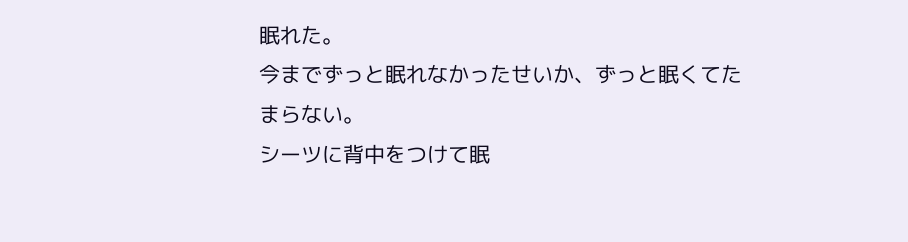眠れた。
今までずっと眠れなかったせいか、ずっと眠くてたまらない。
シーツに背中をつけて眠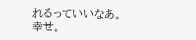れるっていいなあ。幸せ。